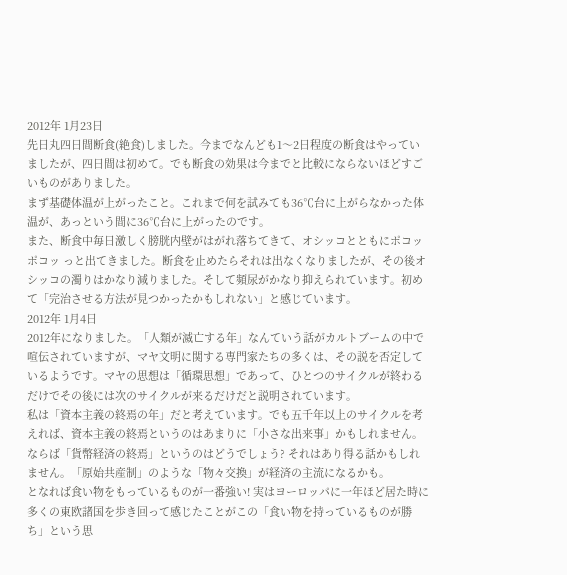2012年 1月23日
先日丸四日間断食(絶食)しました。今までなんども1〜2日程度の断食はやっていましたが、四日間は初めて。でも断食の効果は今までと比較にならないほどすごいものがありました。
まず基礎体温が上がったこと。これまで何を試みても36℃台に上がらなかった体温が、あっという間に36℃台に上がったのです。
また、断食中毎日激しく膀胱内壁がはがれ落ちてきて、オシッコとともにポコッ ポコッ っと出てきました。断食を止めたらそれは出なくなりましたが、その後オシッコの濁りはかなり減りました。そして頻尿がかなり抑えられています。初めて「完治させる方法が見つかったかもしれない」と感じています。
2012年 1月4日
2012年になりました。「人類が滅亡する年」なんていう話がカルトブームの中で喧伝されていますが、マヤ文明に関する専門家たちの多くは、その説を否定しているようです。マヤの思想は「循環思想」であって、ひとつのサイクルが終わるだけでその後には次のサイクルが来るだけだと説明されています。
私は「資本主義の終焉の年」だと考えています。でも五千年以上のサイクルを考えれば、資本主義の終焉というのはあまりに「小さな出来事」かもしれません。ならば「貨幣経済の終焉」というのはどうでしょう? それはあり得る話かもしれません。「原始共産制」のような「物々交換」が経済の主流になるかも。
となれば食い物をもっているものが一番強い! 実はヨーロッパに一年ほど居た時に多くの東欧諸国を歩き回って感じたことがこの「食い物を持っているものが勝ち」という思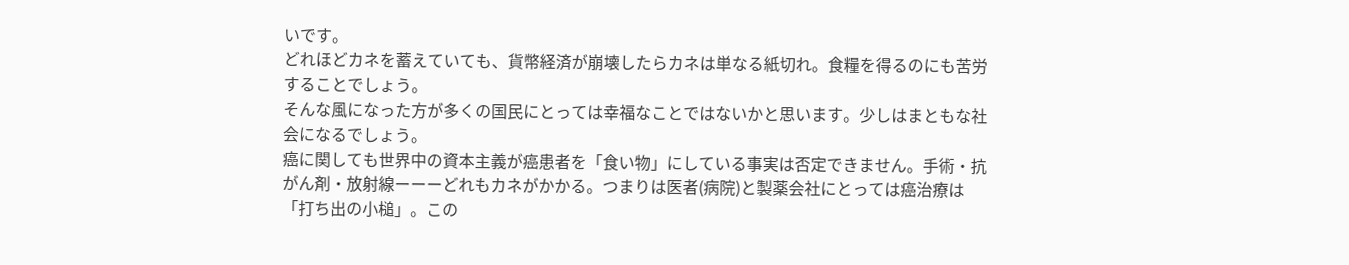いです。
どれほどカネを蓄えていても、貨幣経済が崩壊したらカネは単なる紙切れ。食糧を得るのにも苦労することでしょう。
そんな風になった方が多くの国民にとっては幸福なことではないかと思います。少しはまともな社会になるでしょう。
癌に関しても世界中の資本主義が癌患者を「食い物」にしている事実は否定できません。手術・抗がん剤・放射線ーーーどれもカネがかかる。つまりは医者(病院)と製薬会社にとっては癌治療は「打ち出の小槌」。この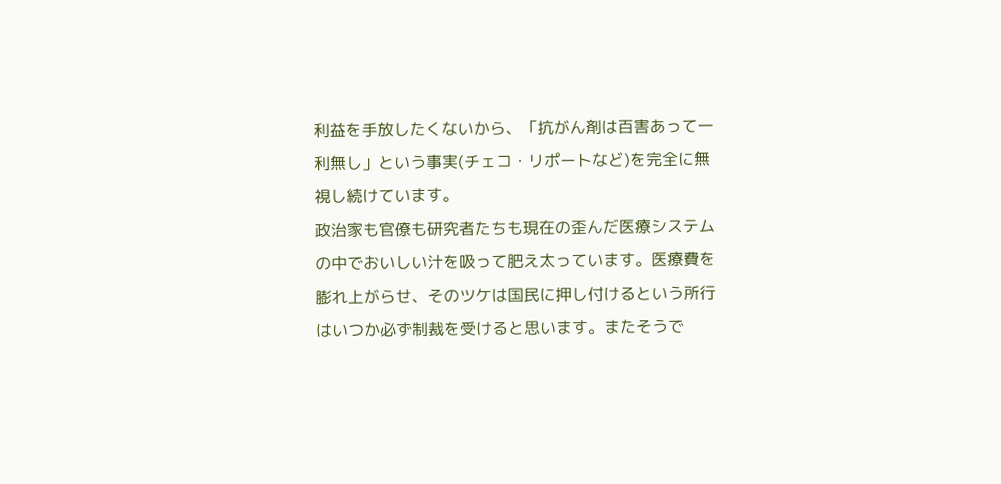利益を手放したくないから、「抗がん剤は百害あって一利無し」という事実(チェコ・リポートなど)を完全に無視し続けています。
政治家も官僚も研究者たちも現在の歪んだ医療システムの中でおいしい汁を吸って肥え太っています。医療費を膨れ上がらせ、そのツケは国民に押し付けるという所行はいつか必ず制裁を受けると思います。またそうで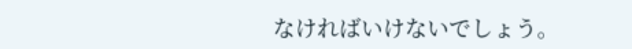なければいけないでしょう。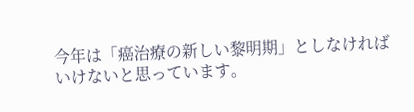今年は「癌治療の新しい黎明期」としなければいけないと思っています。